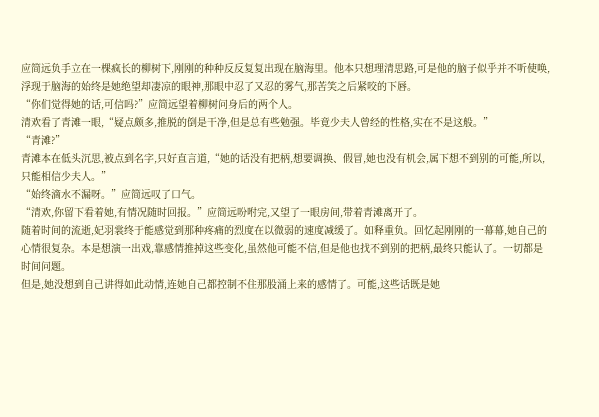应简远负手立在一棵疯长的柳树下,刚刚的种种反反复复出现在脑海里。他本只想理清思路,可是他的脑子似乎并不听使唤,浮现于脑海的始终是她绝望却凄凉的眼神,那眼中忍了又忍的雾气,那苦笑之后紧咬的下唇。
“你们觉得她的话,可信吗?”应简远望着柳树问身后的两个人。
清欢看了青滩一眼,“疑点颇多,推脱的倒是干净,但是总有些勉强。毕竟少夫人曾经的性格,实在不是这般。”
“青滩?”
青滩本在低头沉思,被点到名字,只好直言道,“她的话没有把柄,想要调换、假冒,她也没有机会,属下想不到别的可能,所以,只能相信少夫人。”
“始终滴水不漏呀。”应简远叹了口气。
“清欢,你留下看着她,有情况随时回报。”应简远吩咐完,又望了一眼房间,带着青滩离开了。
随着时间的流逝,妃羽裳终于能感觉到那种疼痛的烈度在以微弱的速度减缓了。如释重负。回忆起刚刚的一幕幕,她自己的心情很复杂。本是想演一出戏,靠感情推掉这些变化,虽然他可能不信,但是他也找不到别的把柄,最终只能认了。一切都是时间问题。
但是,她没想到自己讲得如此动情,连她自己都控制不住那股涌上来的感情了。可能,这些话既是她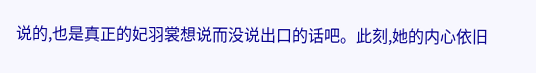说的,也是真正的妃羽裳想说而没说出口的话吧。此刻,她的内心依旧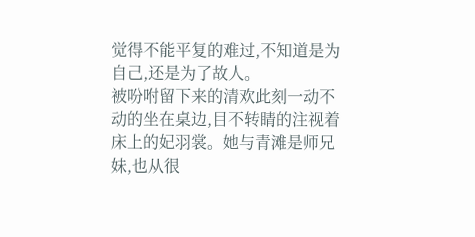觉得不能平复的难过,不知道是为自己,还是为了故人。
被吩咐留下来的清欢此刻一动不动的坐在桌边,目不转睛的注视着床上的妃羽裳。她与青滩是师兄妹,也从很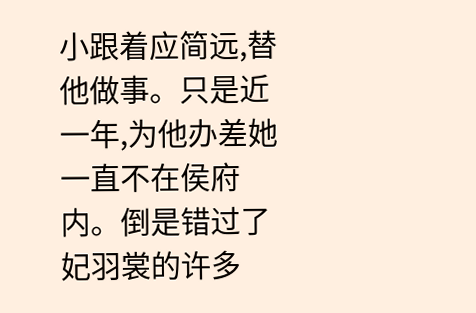小跟着应简远,替他做事。只是近一年,为他办差她一直不在侯府内。倒是错过了妃羽裳的许多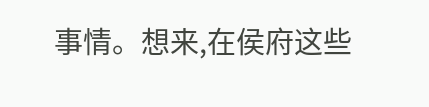事情。想来,在侯府这些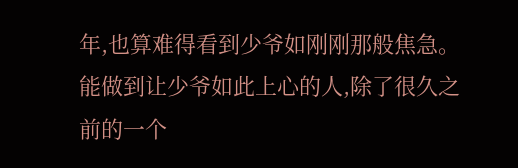年,也算难得看到少爷如刚刚那般焦急。能做到让少爷如此上心的人,除了很久之前的一个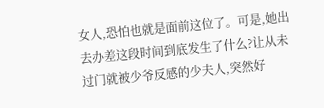女人,恐怕也就是面前这位了。可是,她出去办差这段时间到底发生了什么?让从未过门就被少爷反感的少夫人,突然好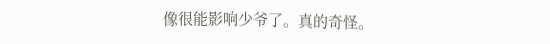像很能影响少爷了。真的奇怪。